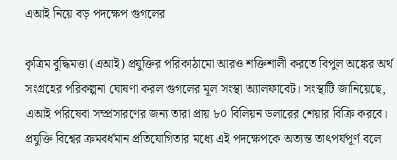এআই নিয়ে বড় পদক্ষেপ গুগলের

কৃত্রিম বুদ্ধিমত্তা (এআই) প্রযুক্তির পরিকাঠামো আরও শক্তিশালী করতে বিপুল অঙ্কের অর্থ সংগ্রহের পরিকল্পনা ঘোষণা করল গুগলের মূল সংস্থা অ্যালফাবেট। সংস্থাটি জানিয়েছে, এআই পরিষেবা সম্প্রসারণের জন্য তারা প্রায় ৮০ বিলিয়ন ডলারের শেয়ার বিক্রি করবে। প্রযুক্তি বিশ্বের ক্রমবর্ধমান প্রতিযোগিতার মধ্যে এই পদক্ষেপকে অত্যন্ত তাৎপর্যপূর্ণ বলে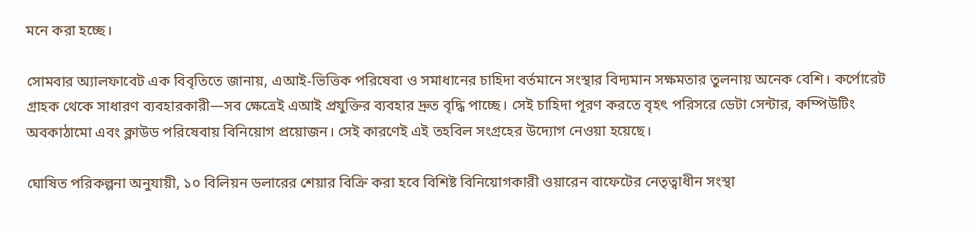মনে করা হচ্ছে।

সোমবার অ্যালফাবেট এক বিবৃতিতে জানায়, এআই-ভিত্তিক পরিষেবা ও সমাধানের চাহিদা বর্তমানে সংস্থার বিদ্যমান সক্ষমতার তুলনায় অনেক বেশি। কর্পোরেট গ্রাহক থেকে সাধারণ ব্যবহারকারী—সব ক্ষেত্রেই এআই প্রযুক্তির ব্যবহার দ্রুত বৃদ্ধি পাচ্ছে। সেই চাহিদা পূরণ করতে বৃহৎ পরিসরে ডেটা সেন্টার, কম্পিউটিং অবকাঠামো এবং ক্লাউড পরিষেবায় বিনিয়োগ প্রয়োজন। সেই কারণেই এই তহবিল সংগ্রহের উদ্যোগ নেওয়া হয়েছে।

ঘোষিত পরিকল্পনা অনুযায়ী, ১০ বিলিয়ন ডলারের শেয়ার বিক্রি করা হবে বিশিষ্ট বিনিয়োগকারী ওয়ারেন বাফেটের নেতৃত্বাধীন সংস্থা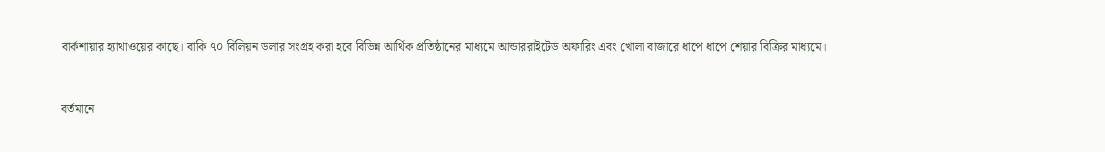বার্কশায়ার হ্যাথাওয়ের কাছে। বাকি ৭০ বিলিয়ন ডলার সংগ্রহ করা হবে বিভিন্ন আর্থিক প্রতিষ্ঠানের মাধ্যমে আন্ডাররাইটেড অফারিং এবং খোলা বাজারে ধাপে ধাপে শেয়ার বিক্রির মাধ্যমে।


বর্তমানে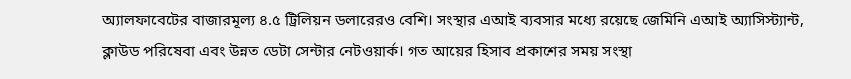অ্যালফাবেটের বাজারমূল্য ৪.৫ ট্রিলিয়ন ডলারেরও বেশি। সংস্থার এআই ব্যবসার মধ্যে রয়েছে জেমিনি এআই অ্যাসিস্ট্যান্ট, ক্লাউড পরিষেবা এবং উন্নত ডেটা সেন্টার নেটওয়ার্ক। গত আয়ের হিসাব প্রকাশের সময় সংস্থা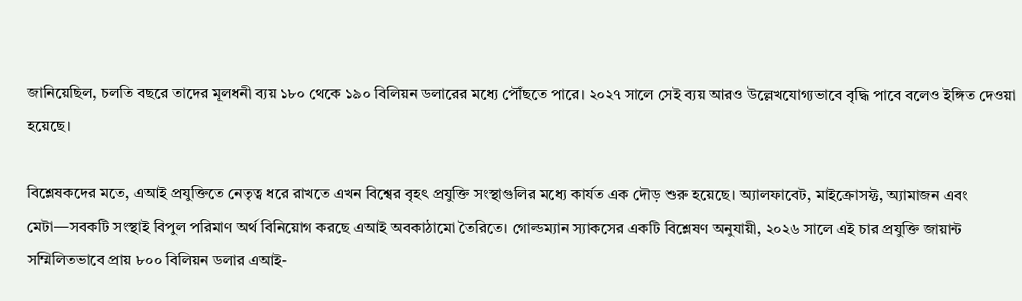জানিয়েছিল, চলতি বছরে তাদের মূলধনী ব্যয় ১৮০ থেকে ১৯০ বিলিয়ন ডলারের মধ্যে পৌঁছতে পারে। ২০২৭ সালে সেই ব্যয় আরও উল্লেখযোগ্যভাবে বৃদ্ধি পাবে বলেও ইঙ্গিত দেওয়া হয়েছে।

বিশ্লেষকদের মতে, এআই প্রযুক্তিতে নেতৃত্ব ধরে রাখতে এখন বিশ্বের বৃহৎ প্রযুক্তি সংস্থাগুলির মধ্যে কার্যত এক দৌড় শুরু হয়েছে। অ্যালফাবেট, মাইক্রোসফ্ট, অ্যামাজন এবং মেটা—সবকটি সংস্থাই বিপুল পরিমাণ অর্থ বিনিয়োগ করছে এআই অবকাঠামো তৈরিতে। গোল্ডম্যান স্যাকসের একটি বিশ্লেষণ অনুযায়ী, ২০২৬ সালে এই চার প্রযুক্তি জায়ান্ট সম্মিলিতভাবে প্রায় ৮০০ বিলিয়ন ডলার এআই-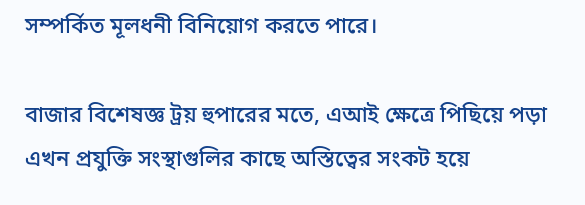সম্পর্কিত মূলধনী বিনিয়োগ করতে পারে।

বাজার বিশেষজ্ঞ ট্রয় হুপারের মতে, এআই ক্ষেত্রে পিছিয়ে পড়া এখন প্রযুক্তি সংস্থাগুলির কাছে অস্তিত্বের সংকট হয়ে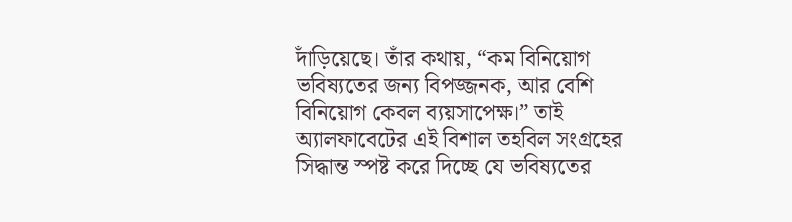দাঁড়িয়েছে। তাঁর কথায়, “কম বিনিয়োগ ভবিষ্যতের জন্য বিপজ্জনক, আর বেশি বিনিয়োগ কেবল ব্যয়সাপেক্ষ।” তাই অ্যালফাবেটের এই বিশাল তহবিল সংগ্রহের সিদ্ধান্ত স্পষ্ট করে দিচ্ছে যে ভবিষ্যতের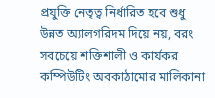প্রযুক্তি নেতৃত্ব নির্ধারিত হবে শুধু উন্নত অ্যালগরিদম দিয়ে নয়, বরং সবচেয়ে শক্তিশালী ও কার্যকর কম্পিউটিং অবকাঠামোর মালিকানা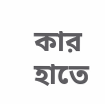কার হাতে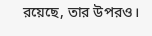রয়েছে, তার উপরও।